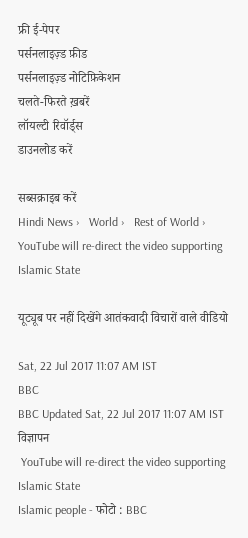फ्री ई-पेपर
पर्सनलाइज़्ड फ़ीड
पर्सनलाइज़्ड नोटिफ़िकेशन
चलते-फिरते ख़बरें
लॉयल्टी रिवॉर्ड्स
डाउनलोड करें

सब्सक्राइब करें
Hindi News ›   World ›   Rest of World ›   YouTube will re-direct the video supporting Islamic State

यूट्यूब पर नहीं दिखेंगे आतंकवादी विचारों वाले वीडियो

Sat, 22 Jul 2017 11:07 AM IST
BBC
BBC Updated Sat, 22 Jul 2017 11:07 AM IST
विज्ञापन
 YouTube will re-direct the video supporting Islamic State
Islamic people - फोटो : BBC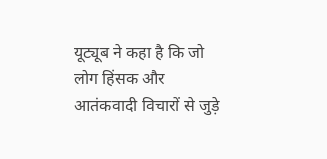यूट्यूब ने कहा है कि जो लोग हिंसक और आतंकवादी विचारों से जुड़े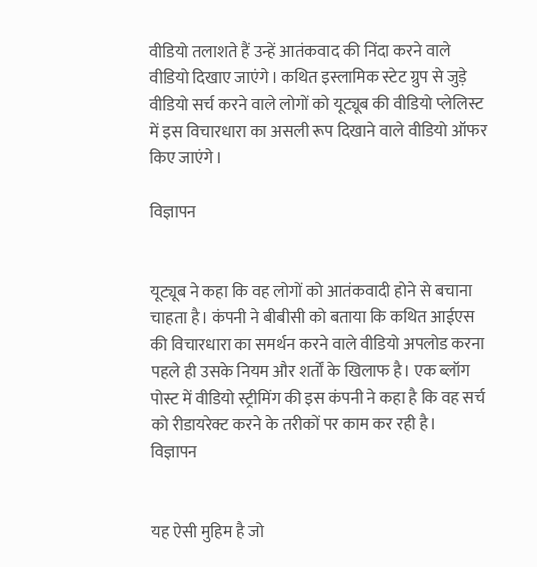वीडियो तलाशते हैं उन्हें आतंकवाद की निंदा करने वाले वीडियो दिखाए जाएंगे। कथित इस्लामिक स्टेट ग्रुप से जुड़े वीडियो सर्च करने वाले लोगों को यूट्यूब की वीडियो प्लेलिस्ट में इस विचारधारा का असली रूप दिखाने वाले वीडियो ऑफर किए जाएंगे।

विज्ञापन


यूट्यूब ने कहा कि वह लोगों को आतंकवादी होने से बचाना चाहता है। कंपनी ने बीबीसी को बताया कि कथित आईएस की विचारधारा का समर्थन करने वाले वीडियो अपलोड करना पहले ही उसके नियम और शर्तों के खिलाफ है। एक ब्लॉग पोस्ट में वीडियो स्ट्रीमिंग की इस कंपनी ने कहा है कि वह सर्च को रीडायरेक्ट करने के तरीकों पर काम कर रही है।
विज्ञापन


यह ऐसी मुहिम है जो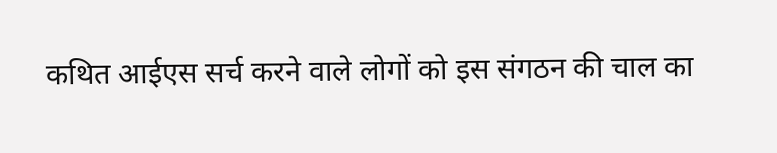कथित आईएस सर्च करने वाले लोगों को इस संगठन की चाल का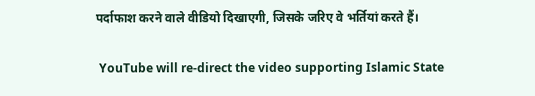पर्दाफाश करने वाले वीडियो दिखाएगी, जिसके जरिए वे भर्तियां करते हैं।

 YouTube will re-direct the video supporting Islamic State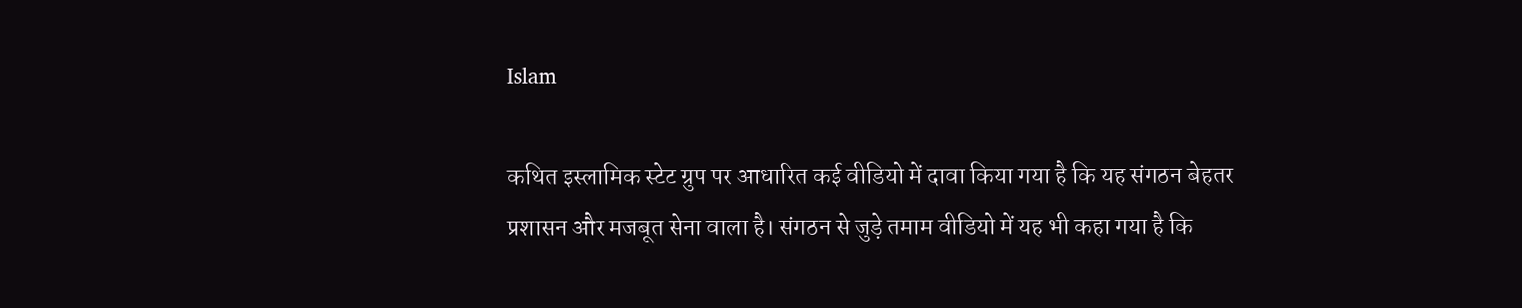Islam

कथित इस्लामिक स्टेट ग्रुप पर आधारित कई वीडियो में दावा किया गया है कि यह संगठन बेहतर प्रशासन और मजबूत सेना वाला है। संगठन से जुड़े तमाम वीडियो में यह भी कहा गया है कि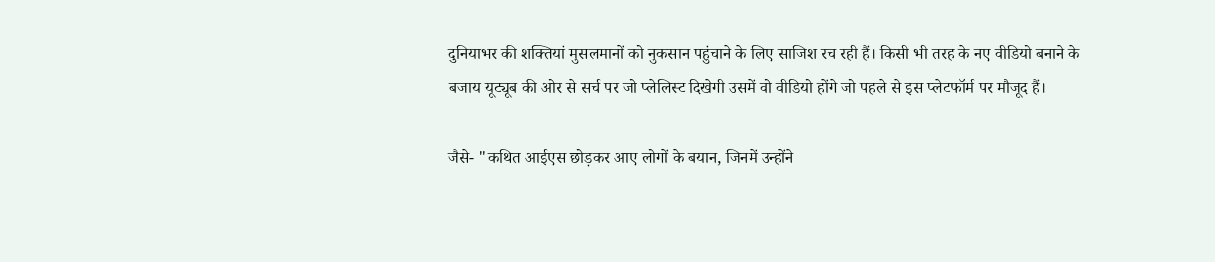दुनियाभर की शक्तियां मुसलमानों को नुकसान पहुंचाने के लिए साजिश रच रही हैं। किसी भी तरह के नए वीडियो बनाने के बजाय यूट्यूब की ओर से सर्च पर जो प्लेलिस्ट दिखेगी उसमें वो वीडियो होंगे जो पहले से इस प्लेटफॉर्म पर मौजूद हैं।

जैसे- "कथित आईएस छोड़कर आए लोगों के बयान, जिनमें उन्होंने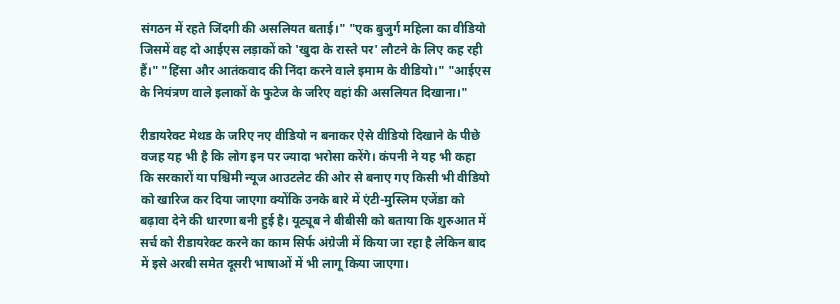संगठन में रहते जिंदगी की असलियत बताई।" "एक बुजुर्ग महिला का वीडियो जिसमें वह दो आईएस लड़ाकों को 'खुदा के रास्ते पर' लौटने के लिए कह रही हैं।" "हिंसा और आतंकवाद की निंदा करने वाले इमाम के वीडियो।" "आईएस के नियंत्रण वाले इलाकों के फुटेज के जरिए वहां की असलियत दिखाना।"

रीडायरेक्ट मेथड के जरिए नए वीडियो न बनाकर ऐसे वीडियो दिखाने के पीछे वजह यह भी है कि लोग इन पर ज्यादा भरोसा करेंगे। कंपनी ने यह भी कहा कि सरकारों या पश्चिमी न्यूज आउटलेट की ओर से बनाए गए किसी भी वीडियो को खारिज कर दिया जाएगा क्योंकि उनके बारे में एंटी-मुस्लिम एजेंडा को बढ़ावा देने की धारणा बनी हुई है। यूट्यूब ने बीबीसी को बताया कि शुरुआत में सर्च को रीडायरेक्ट करने का काम सिर्फ अंग्रेजी में किया जा रहा है लेकिन बाद में इसे अरबी समेत दूसरी भाषाओं में भी लागू किया जाएगा।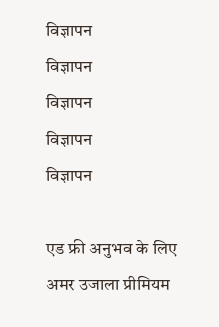विज्ञापन
विज्ञापन
विज्ञापन
विज्ञापन
विज्ञापन

एड फ्री अनुभव के लिए अमर उजाला प्रीमियम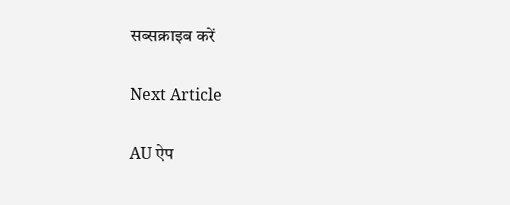सब्सक्राइब करें

Next Article

AU ऐप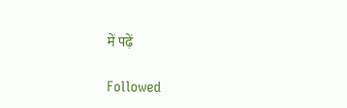में पढ़ें

Followed